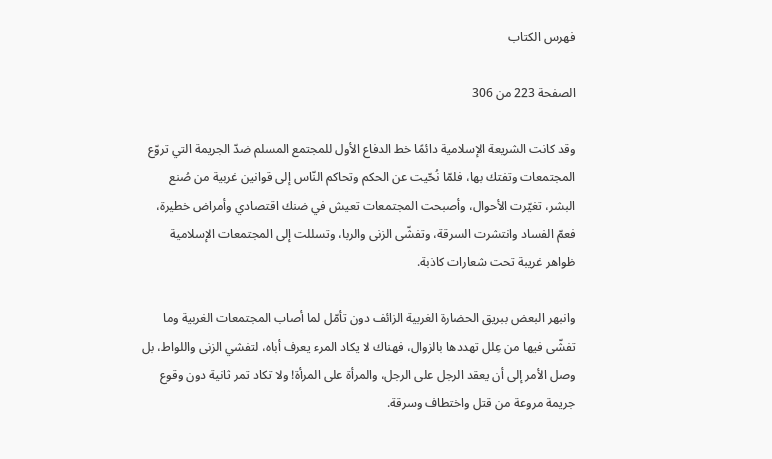فهرس الكتاب

الصفحة 223 من 306

وقد كانت الشريعة الإسلامية دائمًا خط الدفاع الأول للمجتمع المسلم ضدّ الجريمة التي تروّع المجتمعات وتفتك بها، فلمّا نُحّيت عن الحكم وتحاكم النّاس إلى قوانين غربية من صُنع البشر، تغيّرت الأحوال، وأصبحت المجتمعات تعيش في ضنك اقتصادي وأمراض خطيرة، فعمّ الفساد وانتشرت السرقة، وتفشّى الزنى والربا، وتسللت إلى المجتمعات الإسلامية ظواهر غريبة تحت شعارات كاذبة.

وانبهر البعض ببريق الحضارة الغربية الزائف دون تأمّل لما أصاب المجتمعات الغربية وما تفشّى فيها من عِلل تهددها بالزوال، فهناك لا يكاد المرء يعرف أباه، لتفشي الزنى واللواط، بل وصل الأمر إلى أن يعقد الرجل على الرجل، والمرأة على المرأة! ولا تكاد تمر ثانية دون وقوع جريمة مروعة من قتل واختطاف وسرقة.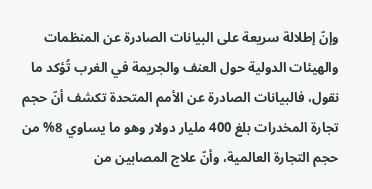وإنّ إطلالة سريعة على البيانات الصادرة عن المنظمات والهيئات الدولية حول العنف والجريمة في الغرب تُؤكد ما نقول، فالبيانات الصادرة عن الأمم المتحدة تكشف أنّ حجم تجارة المخدرات بلغ 400 مليار دولار وهو ما يساوي 8% من حجم التجارة العالمية، وأنّ علاج المصابين من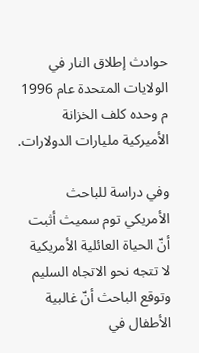حوادث إطلاق النار في الولايات المتحدة عام 1996 م وحده كلف الخزانة الأميركية مليارات الدولارات.

وفي دراسة للباحث الأمريكي توم سميث أثبت أنّ الحياة العائلية الأمريكية لا تتجه نحو الاتجاه السليم وتوقع الباحث أنّ غالبية الأطفال في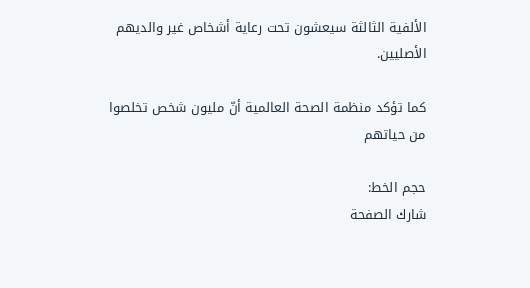الألفية الثالثة سيعشون تحت رعاية أشخاص غير والديهم الأصليين.

كما تؤكد منظمة الصحة العالمية أنّ مليون شخص تخلصوا من حياتهم

حجم الخط:
شارك الصفحة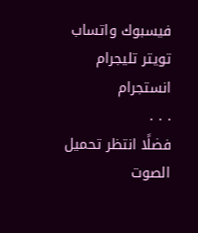فيسبوك واتساب تويتر تليجرام انستجرام
. . .
فضلًا انتظر تحميل الصوت